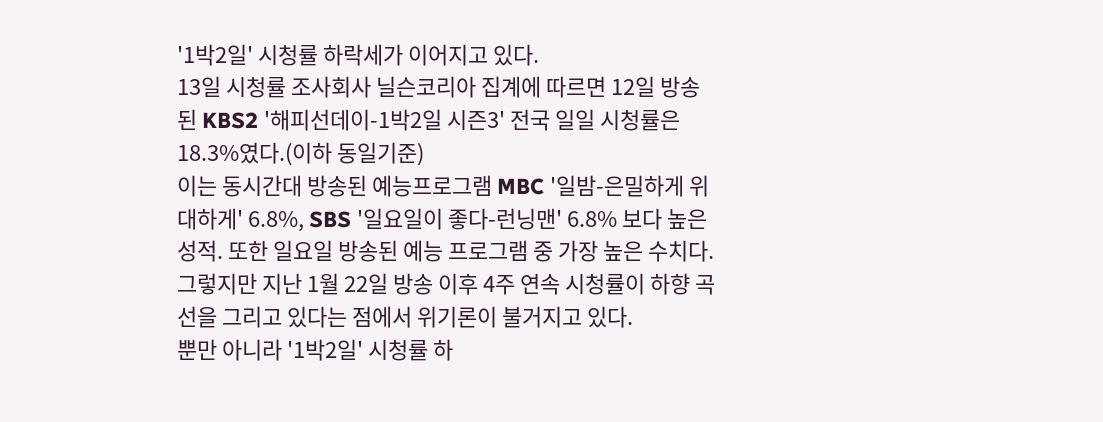'1박2일' 시청률 하락세가 이어지고 있다.
13일 시청률 조사회사 닐슨코리아 집계에 따르면 12일 방송된 KBS2 '해피선데이-1박2일 시즌3' 전국 일일 시청률은 18.3%였다.(이하 동일기준)
이는 동시간대 방송된 예능프로그램 MBC '일밤-은밀하게 위대하게' 6.8%, SBS '일요일이 좋다-런닝맨' 6.8% 보다 높은 성적. 또한 일요일 방송된 예능 프로그램 중 가장 높은 수치다.
그렇지만 지난 1월 22일 방송 이후 4주 연속 시청률이 하향 곡선을 그리고 있다는 점에서 위기론이 불거지고 있다.
뿐만 아니라 '1박2일' 시청률 하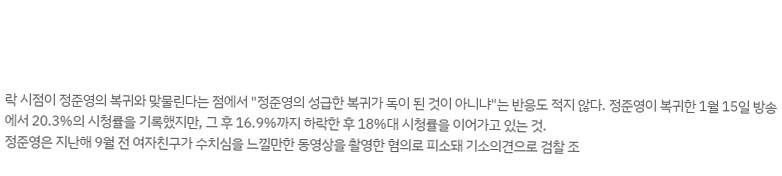락 시점이 정준영의 복귀와 맞물린다는 점에서 "정준영의 성급한 복귀가 독이 된 것이 아니냐"는 반응도 적지 않다. 정준영이 복귀한 1월 15일 방송에서 20.3%의 시청률을 기록했지만, 그 후 16.9%까지 하락한 후 18%대 시청률을 이어가고 있는 것.
정준영은 지난해 9월 전 여자친구가 수치심을 느낄만한 동영상을 촬영한 혐의로 피소돼 기소의견으로 검찰 조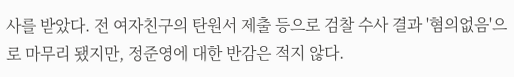사를 받았다. 전 여자친구의 탄원서 제출 등으로 검찰 수사 결과 '혐의없음'으로 마무리 됐지만, 정준영에 대한 반감은 적지 않다.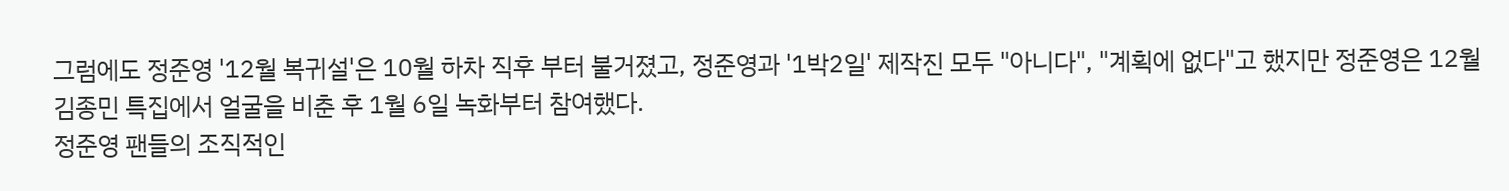그럼에도 정준영 '12월 복귀설'은 10월 하차 직후 부터 불거졌고, 정준영과 '1박2일' 제작진 모두 "아니다", "계획에 없다"고 했지만 정준영은 12월 김종민 특집에서 얼굴을 비춘 후 1월 6일 녹화부터 참여했다.
정준영 팬들의 조직적인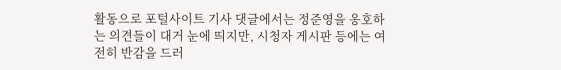활동으로 포털사이트 기사 댓글에서는 정준영을 옹호하는 의견들이 대거 눈에 띄지만, 시청자 게시판 등에는 여전히 반감을 드러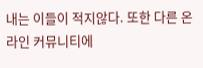내는 이들이 적지않다. 또한 다른 온라인 커뮤니티에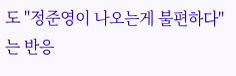도 "정준영이 나오는게 불편하다"는 반응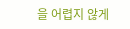을 어렵지 않게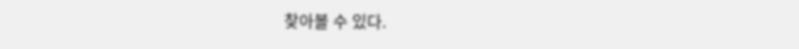찾아볼 수 있다.